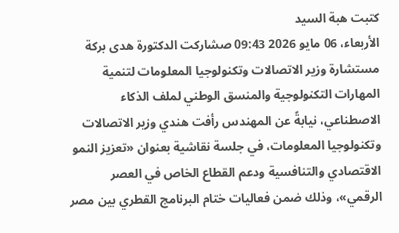كتبت هبة السيد
الأربعاء، 06 مايو 2026 09:43 صشاركت الدكتورة هدى بركة مستشارة وزير الاتصالات وتكنولوجيا المعلومات لتنمية المهارات التكنولوجية والمنسق الوطني لملف الذكاء الاصطناعي، نيابةً عن المهندس رأفت هندي وزير الاتصالات وتكنولوجيا المعلومات، في جلسة نقاشية بعنوان «تعزيز النمو الاقتصادي والتنافسية ودعم القطاع الخاص في العصر الرقمي»، وذلك ضمن فعاليات ختام البرنامج القطري بين مصر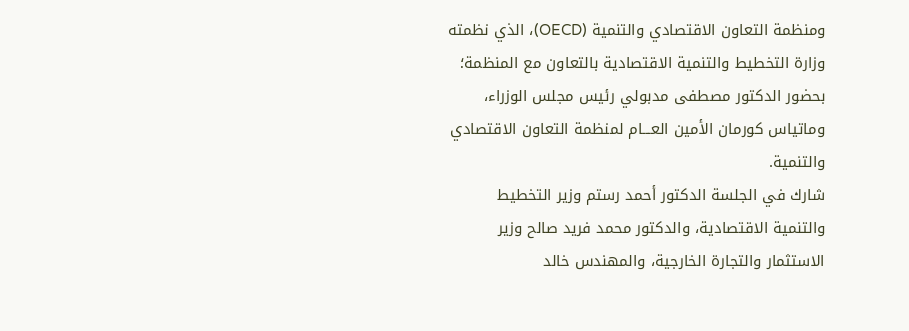ومنظمة التعاون الاقتصادي والتنمية (OECD)، الذي نظمته وزارة التخطيط والتنمية الاقتصادية بالتعاون مع المنظمة؛ بحضور الدكتور مصطفى مدبولي رئيس مجلس الوزراء، وماتياس كورمان الأمين العـــام لمنظمة التعاون الاقتصادي والتنمية.
شارك في الجلسة الدكتور أحمد رستم وزير التخطيط والتنمية الاقتصادية، والدكتور محمد فريد صالح وزير الاستثمار والتجارة الخارجية، والمهندس خالد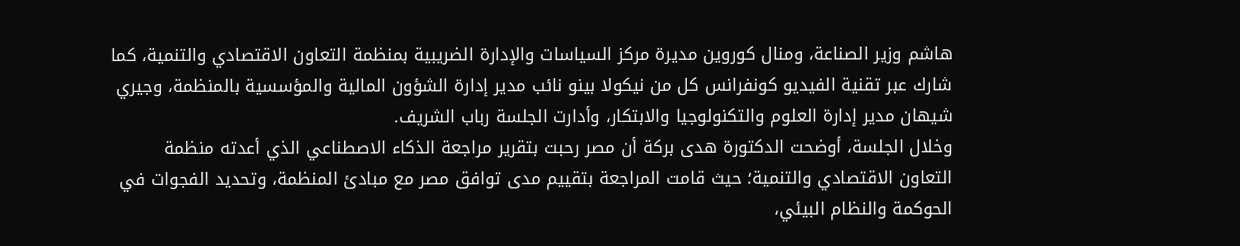هاشم وزير الصناعة، ومنال كوروين مديرة مركز السياسات والإدارة الضريبية بمنظمة التعاون الاقتصادي والتنمية، كما شارك عبر تقنية الفيديو كونفرانس كل من نيكولا بينو نائب مدير إدارة الشؤون المالية والمؤسسية بالمنظمة، وجيري شيهان مدير إدارة العلوم والتكنولوجيا والابتكار، وأدارت الجلسة رباب الشريف.
وخلال الجلسة، أوضحت الدكتورة هدى بركة أن مصر رحبت بتقرير مراجعة الذكاء الاصطناعي الذي أعدته منظمة التعاون الاقتصادي والتنمية؛ حيث قامت المراجعة بتقييم مدى توافق مصر مع مبادئ المنظمة، وتحديد الفجوات في الحوكمة والنظام البيئي،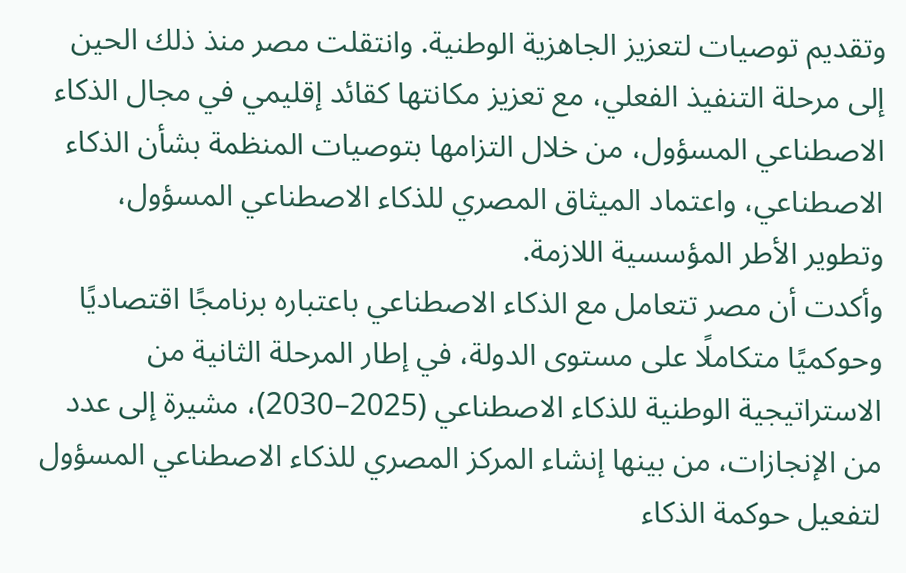وتقديم توصيات لتعزيز الجاهزية الوطنية. وانتقلت مصر منذ ذلك الحين إلى مرحلة التنفيذ الفعلي، مع تعزيز مكانتها كقائد إقليمي في مجال الذكاء الاصطناعي المسؤول، من خلال التزامها بتوصيات المنظمة بشأن الذكاء الاصطناعي، واعتماد الميثاق المصري للذكاء الاصطناعي المسؤول، وتطوير الأطر المؤسسية اللازمة.
وأكدت أن مصر تتعامل مع الذكاء الاصطناعي باعتباره برنامجًا اقتصاديًا وحوكميًا متكاملًا على مستوى الدولة، في إطار المرحلة الثانية من الاستراتيجية الوطنية للذكاء الاصطناعي (2025–2030)، مشيرة إلى عدد من الإنجازات، من بينها إنشاء المركز المصري للذكاء الاصطناعي المسؤول لتفعيل حوكمة الذكاء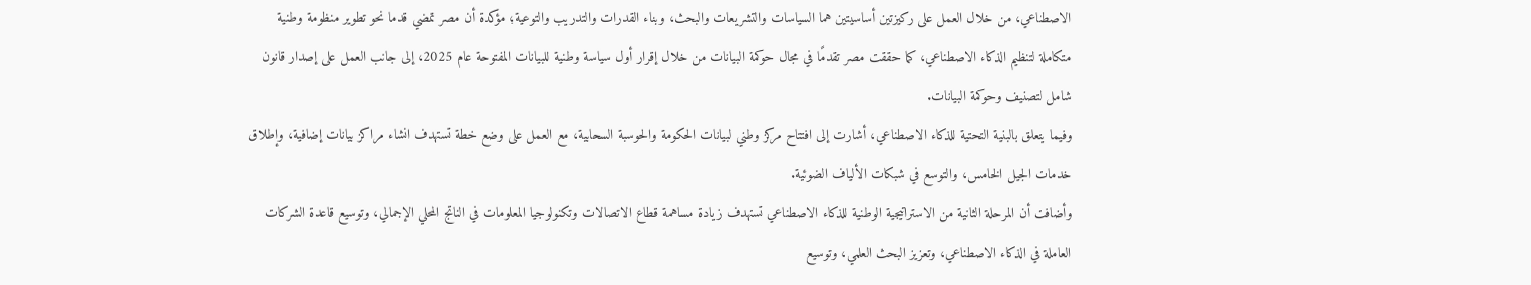الاصطناعي، من خلال العمل على ركيزتين أساسيتين هما السياسات والتشريعات والبحث، وبناء القدرات والتدريب والتوعية؛ مؤكدة أن مصر تمضي قدما نحو تطوير منظومة وطنية متكاملة لتنظيم الذكاء الاصطناعي، كما حققت مصر تقدمًا في مجال حوكمة البيانات من خلال إقرار أول سياسة وطنية للبيانات المفتوحة عام 2025، إلى جانب العمل على إصدار قانون شامل لتصنيف وحوكمة البيانات.
وفيما يتعلق بالبنية التحتية للذكاء الاصطناعي، أشارت إلى افتتاح مركز وطني لبيانات الحكومة والحوسبة السحابية، مع العمل على وضع خطة تستهدف انشاء مراكز بيانات إضافية، وإطلاق خدمات الجيل الخامس، والتوسع في شبكات الألياف الضوئية.
وأضافت أن المرحلة الثانية من الاستراتيجية الوطنية للذكاء الاصطناعي تستهدف زيادة مساهمة قطاع الاتصالات وتكنولوجيا المعلومات في الناتج المحلي الإجمالي، وتوسيع قاعدة الشركات العاملة في الذكاء الاصطناعي، وتعزيز البحث العلمي، وتوسيع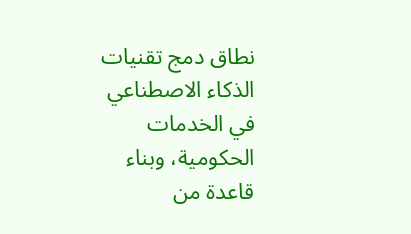نطاق دمج تقنيات الذكاء الاصطناعي في الخدمات الحكومية، وبناء قاعدة من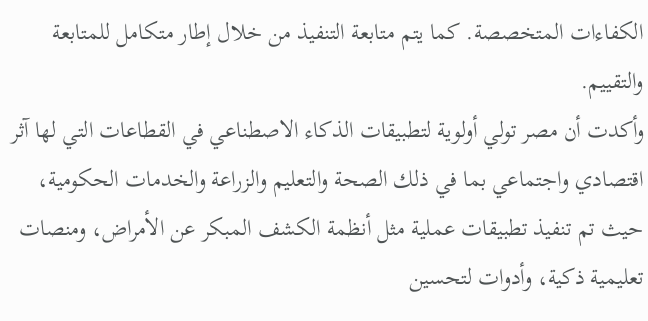الكفاءات المتخصصة. كما يتم متابعة التنفيذ من خلال إطار متكامل للمتابعة والتقييم.
وأكدت أن مصر تولي أولوية لتطبيقات الذكاء الاصطناعي في القطاعات التي لها آثر اقتصادي واجتماعي بما في ذلك الصحة والتعليم والزراعة والخدمات الحكومية، حيث تم تنفيذ تطبيقات عملية مثل أنظمة الكشف المبكر عن الأمراض، ومنصات تعليمية ذكية، وأدوات لتحسين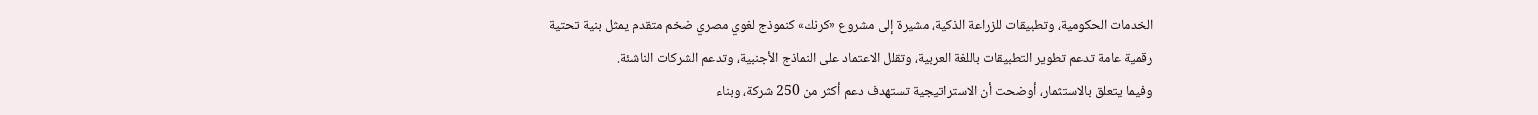الخدمات الحكومية، وتطبيقات للزراعة الذكية، مشيرة إلى مشروع «كرنك» كنموذج لغوي مصري ضخم متقدم يمثل بنية تحتية رقمية عامة تدعم تطوير التطبيقات باللغة العربية، وتقلل الاعتماد على النماذج الأجنبية، وتدعم الشركات الناشئة.
وفيما يتعلق بالاستثمار، أوضحت أن الاستراتيجية تستهدف دعم أكثر من 250 شركة، وبناء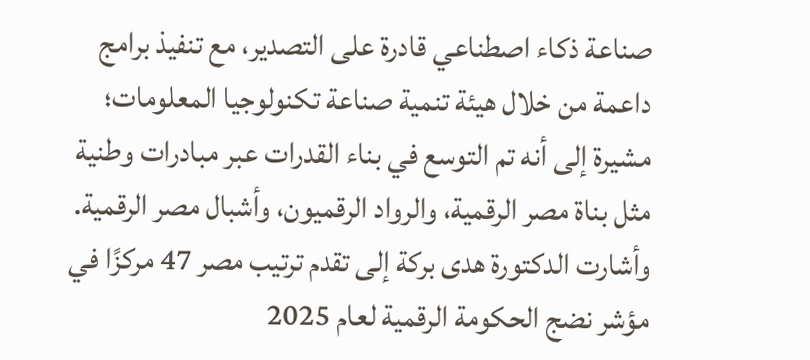صناعة ذكاء اصطناعي قادرة على التصدير، مع تنفيذ برامج داعمة من خلال هيئة تنمية صناعة تكنولوجيا المعلومات؛ مشيرة إلى أنه تم التوسع في بناء القدرات عبر مبادرات وطنية مثل بناة مصر الرقمية، والرواد الرقميون، وأشبال مصر الرقمية.
وأشارت الدكتورة هدى بركة إلى تقدم ترتيب مصر 47 مركزًا في مؤشر نضج الحكومة الرقمية لعام 2025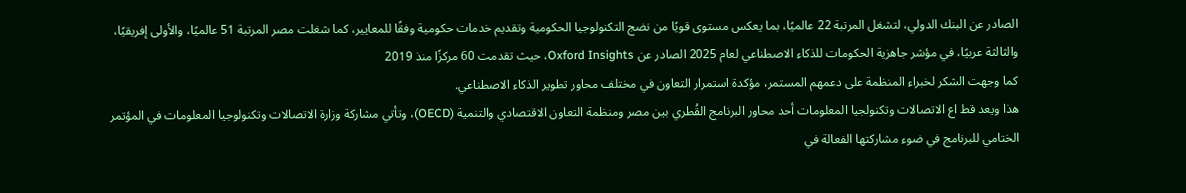الصادر عن البنك الدولي، لتشغل المرتبة 22 عالميًا، بما يعكس مستوى قويًا من نضج التكنولوجيا الحكومية وتقديم خدمات حكومية وفقًا للمعايير، كما شغلت مصر المرتبة 51 عالميًا، والأولى إفريقيًا، والثالثة عربيًا، في مؤشر جاهزية الحكومات للذكاء الاصطناعي لعام 2025 الصادر عن Oxford Insights، حيث تقدمت 60 مركزًا منذ 2019
كما وجهت الشكر لخبراء المنظمة على دعمهم المستمر، مؤكدة استمرار التعاون في مختلف محاور تطوير الذكاء الاصطناعي.
هذا ويعد قط اع الاتصالات وتكنولجيا المعلومات أحد محاور البرنامج القُطري بين مصر ومنظمة التعاون الاقتصادي والتنمية (OECD)، وتأتي مشاركة وزارة الاتصالات وتكنولوجيا المعلومات في المؤتمر الختامي للبرنامج في ضوء مشاركتها الفعالة في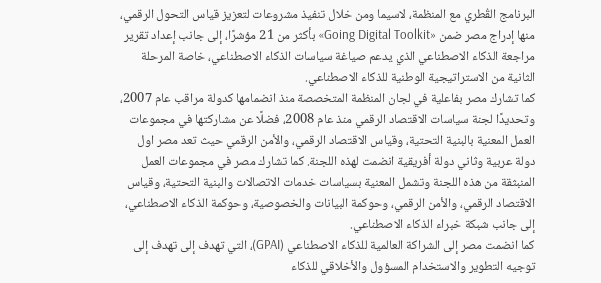البرنامج القُطري مع المنظمة، لاسيما ومن خلال تنفيذ مشروعات لتعزيز قياس التحول الرقمي، منها إدراج مصر ضمن «Going Digital Toolkit» بأكثر من 21 مؤشرًا، إلى جانب إعداد تقرير مراجعة الذكاء الاصطناعي الذي يدعم صياغة سياسات الذكاء الاصطناعي، خاصة المرحلة الثانية من الاستراتيجية الوطنية للذكاء الاصطناعي.
كما تشارك مصر بفاعلية في لجان المنظمة المتخصصة منذ انضمامها كدولة مراقب عام 2007، وتحديدًا لجنة سياسات الاقتصاد الرقمي منذ عام 2008، فضلًا عن مشاركتها في مجموعات العمل المعنية بالبنية التحتية، وقياس الاقتصاد الرقمي، والأمن الرقمي حيث تعد مصر اول دولة عربية وثاني دولة أفريقية انضمت لهذه اللجنة. كما تشارك مصر في مجموعات العمل المنبثقة من هذه اللجنة وتشمل المعنية بسياسات خدمات الاتصالات والبنية التحتية، وقياس الاقتصاد الرقمي، والأمن الرقمي، وحوكمة البيانات والخصوصية، وحوكمة الذكاء الاصطناعي، إلى جانب شبكة خبراء الذكاء الاصطناعي.
كما انضمت مصر إلى الشراكة العالمية للذكاء الاصطناعي (GPAI)، التي تهدف إلى تهدف إلى توجيه التطوير والاستخدام المسؤول والأخلاقي للذكاء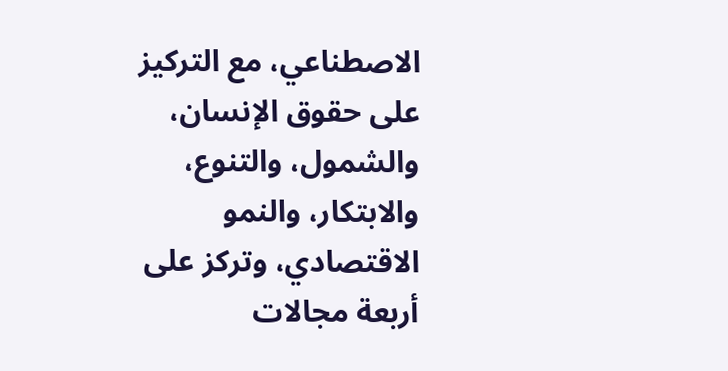الاصطناعي، مع التركيز على حقوق الإنسان، والشمول، والتنوع، والابتكار، والنمو الاقتصادي، وتركز على أربعة مجالات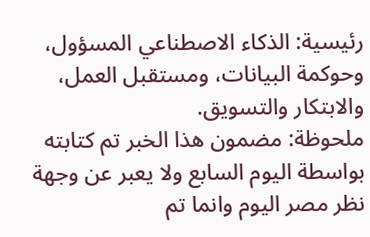رئيسية: الذكاء الاصطناعي المسؤول، وحوكمة البيانات، ومستقبل العمل، والابتكار والتسويق.
ملحوظة: مضمون هذا الخبر تم كتابته بواسطة اليوم السابع ولا يعبر عن وجهة نظر مصر اليوم وانما تم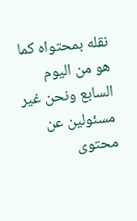نقله بمحتواه كما هو من اليوم السابع ونحن غير مسئولين عن محتوى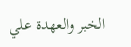الخبر والعهدة علي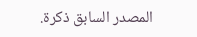المصدر السابق ذكرة.